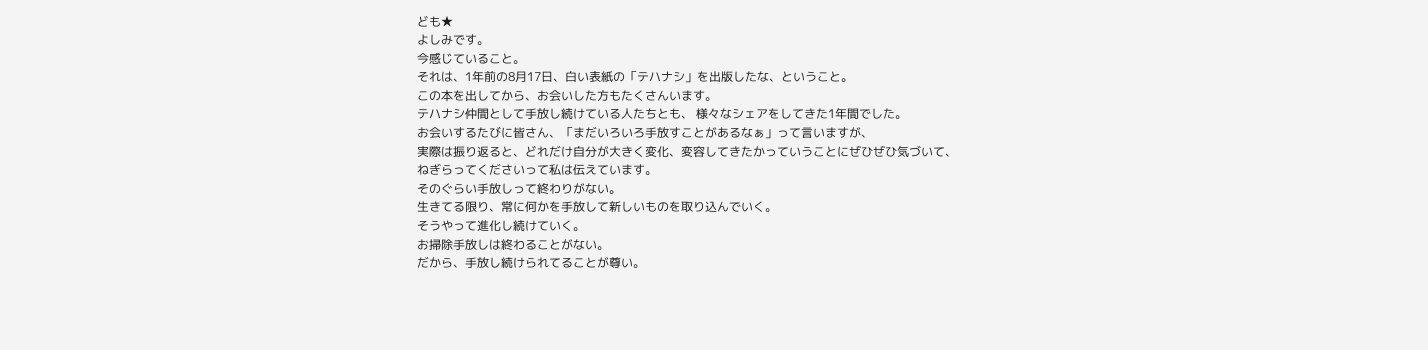ども★
よしみです。
今感じていること。
それは、1年前の8月17日、白い表紙の「テハナシ」を出版したな、ということ。
この本を出してから、お会いした方もたくさんいます。
テハナシ仲間として手放し続けている人たちとも、 様々なシェアをしてきた1年間でした。
お会いするたびに皆さん、「まだいろいろ手放すことがあるなぁ」って言いますが、
実際は振り返ると、どれだけ自分が大きく変化、変容してきたかっていうことにぜひぜひ気づいて、
ねぎらってくださいって私は伝えています。
そのぐらい手放しって終わりがない。
生きてる限り、常に何かを手放して新しいものを取り込んでいく。
そうやって進化し続けていく。
お掃除手放しは終わることがない。
だから、手放し続けられてることが尊い。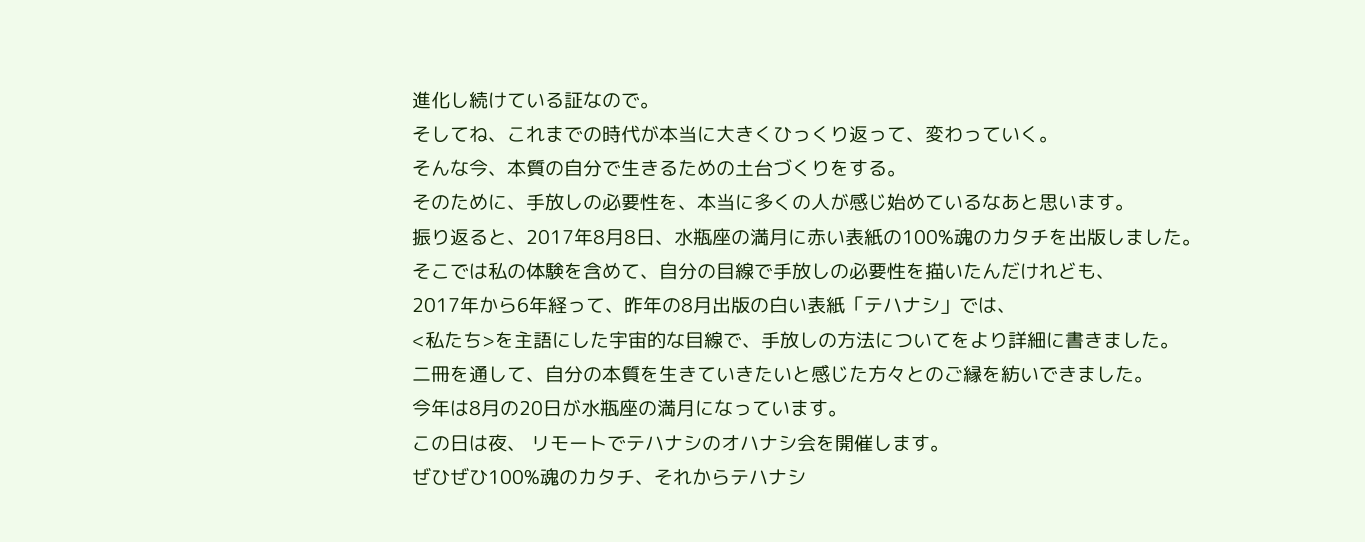進化し続けている証なので。
そしてね、これまでの時代が本当に大きくひっくり返って、変わっていく。
そんな今、本質の自分で生きるための土台づくりをする。
そのために、手放しの必要性を、本当に多くの人が感じ始めているなあと思います。
振り返ると、2017年8月8日、水瓶座の満月に赤い表紙の100%魂のカタチを出版しました。
そこでは私の体験を含めて、自分の目線で手放しの必要性を描いたんだけれども、
2017年から6年経って、昨年の8月出版の白い表紙「テハナシ」では、
<私たち>を主語にした宇宙的な目線で、手放しの方法についてをより詳細に書きました。
二冊を通して、自分の本質を生きていきたいと感じた方々とのご縁を紡いできました。
今年は8月の20日が水瓶座の満月になっています。
この日は夜、 リモートでテハナシのオハナシ会を開催します。
ぜひぜひ100%魂のカタチ、それからテハナシ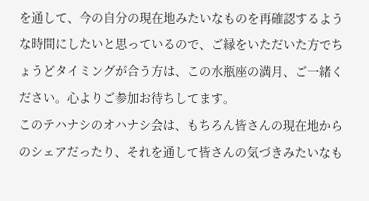を通して、今の自分の現在地みたいなものを再確認するような時間にしたいと思っているので、ご縁をいただいた方でちょうどタイミングが合う方は、この水瓶座の満月、ご一緒ください。心よりご参加お待ちしてます。
このテハナシのオハナシ会は、もちろん皆さんの現在地からのシェアだったり、それを通して皆さんの気づきみたいなも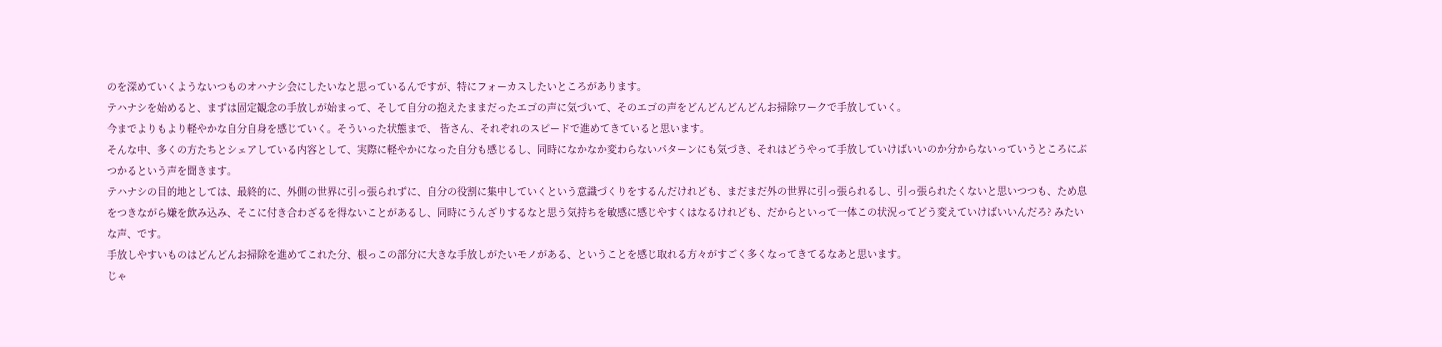のを深めていくようないつものオハナシ会にしたいなと思っているんですが、特にフォーカスしたいところがあります。
テハナシを始めると、まずは固定観念の手放しが始まって、そして自分の抱えたままだったエゴの声に気づいて、そのエゴの声をどんどんどんどんお掃除ワークで手放していく。
今までよりもより軽やかな自分自身を感じていく。そういった状態まで、 皆さん、それぞれのスピードで進めてきていると思います。
そんな中、多くの方たちとシェアしている内容として、実際に軽やかになった自分も感じるし、同時になかなか変わらないパターンにも気づき、それはどうやって手放していけばいいのか分からないっていうところにぶつかるという声を聞きます。
テハナシの目的地としては、最終的に、外側の世界に引っ張られずに、自分の役割に集中していくという意識づくりをするんだけれども、まだまだ外の世界に引っ張られるし、引っ張られたくないと思いつつも、ため息をつきながら嫌を飲み込み、そこに付き合わざるを得ないことがあるし、同時にうんざりするなと思う気持ちを敏感に感じやすくはなるけれども、だからといって一体この状況ってどう変えていけばいいんだろ? みたいな声、です。
手放しやすいものはどんどんお掃除を進めてこれた分、根っこの部分に大きな手放しがたいモノがある、ということを感じ取れる方々がすごく多くなってきてるなあと思います。
じゃ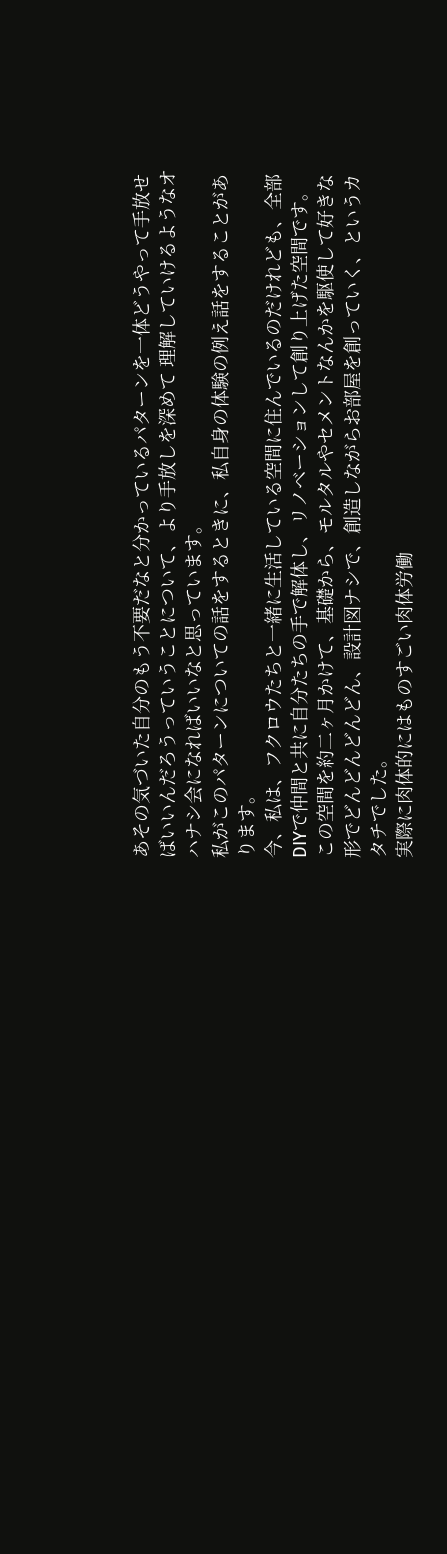あその気づいた自分のもう不要だなと分かっているパターンを一体どうやって手放せばいいんだろうっていうことについて、より手放しを深めて 理解していけるようなオハナシ会になればいいなと思っています。
私がこのパターンについての話をするときに、私自身の体験の例え話をすることがあります。
今、私は、フクロウたちと一緒に生活している空間に住んでいるのだけれども、全部DIYで仲間と共に自分たちの手で解体し、リノベーションして創り上げた空間です。
この空間を約二ヶ月かけて、基礎から、モルタルやセメントなんかを駆使して好きな形でどんどんどんどん、設計図ナシで、創造しながらお部屋を創っていく、というカタチでした。
実際に肉体的にはものすごい肉体労働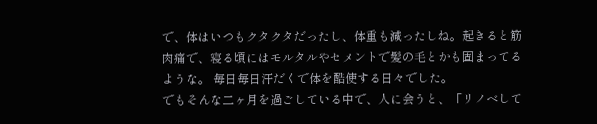で、体はいつもクタクタだったし、体重も減ったしね。起きると筋肉痛で、寝る頃にはモルタルやセメントで髪の毛とかも固まってるような。 毎日毎日汗だくで体を酷使する日々でした。
でもそんな二ヶ月を過ごしている中で、人に会うと、「リノベして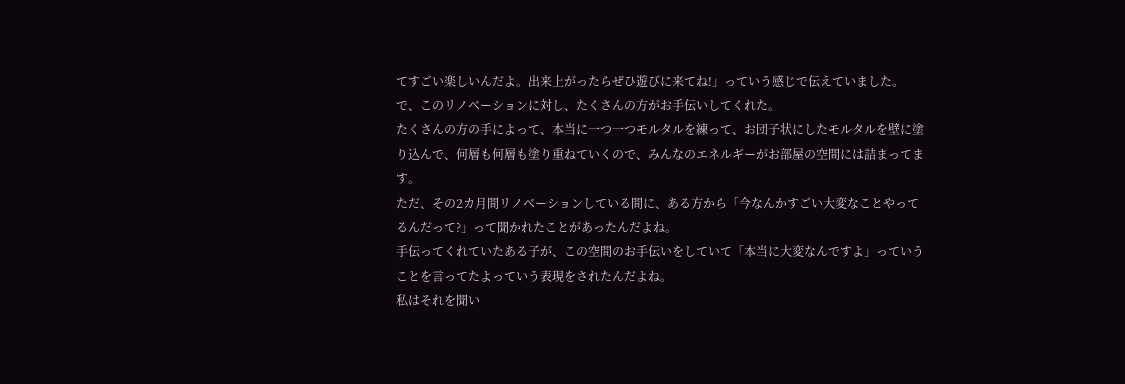てすごい楽しいんだよ。出来上がったらぜひ遊びに来てね!」っていう感じで伝えていました。
で、このリノベーションに対し、たくさんの方がお手伝いしてくれた。
たくさんの方の手によって、本当に一つ一つモルタルを練って、お団子状にしたモルタルを壁に塗り込んで、何層も何層も塗り重ねていくので、みんなのエネルギーがお部屋の空間には詰まってます。
ただ、その2カ月間リノベーションしている間に、ある方から「今なんかすごい大変なことやってるんだって?」って聞かれたことがあったんだよね。
手伝ってくれていたある子が、この空間のお手伝いをしていて「本当に大変なんですよ」っていうことを言ってたよっていう表現をされたんだよね。
私はそれを聞い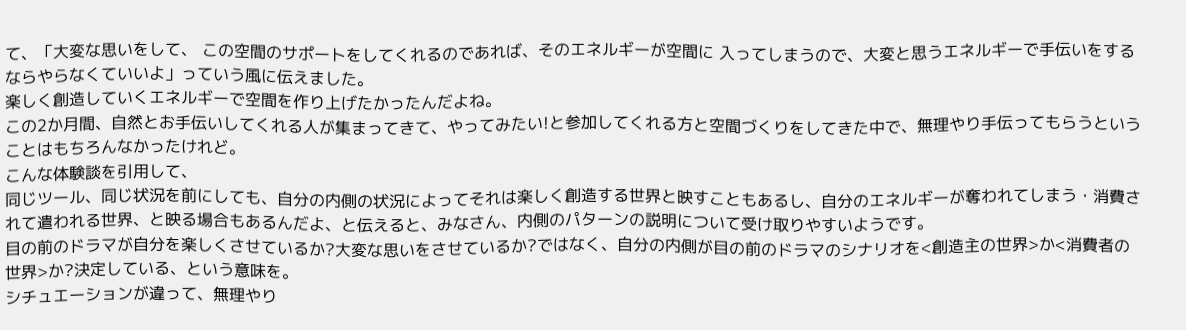て、「大変な思いをして、 この空間のサポートをしてくれるのであれば、そのエネルギーが空間に 入ってしまうので、大変と思うエネルギーで手伝いをするならやらなくていいよ」っていう風に伝えました。
楽しく創造していくエネルギーで空間を作り上げたかったんだよね。
この2か月間、自然とお手伝いしてくれる人が集まってきて、やってみたい!と参加してくれる方と空間づくりをしてきた中で、無理やり手伝ってもらうということはもちろんなかったけれど。
こんな体験談を引用して、
同じツール、同じ状況を前にしても、自分の内側の状況によってそれは楽しく創造する世界と映すこともあるし、自分のエネルギーが奪われてしまう・消費されて遣われる世界、と映る場合もあるんだよ、と伝えると、みなさん、内側のパターンの説明について受け取りやすいようです。
目の前のドラマが自分を楽しくさせているか?大変な思いをさせているか?ではなく、自分の内側が目の前のドラマのシナリオを<創造主の世界>か<消費者の世界>か?決定している、という意味を。
シチュエーションが違って、無理やり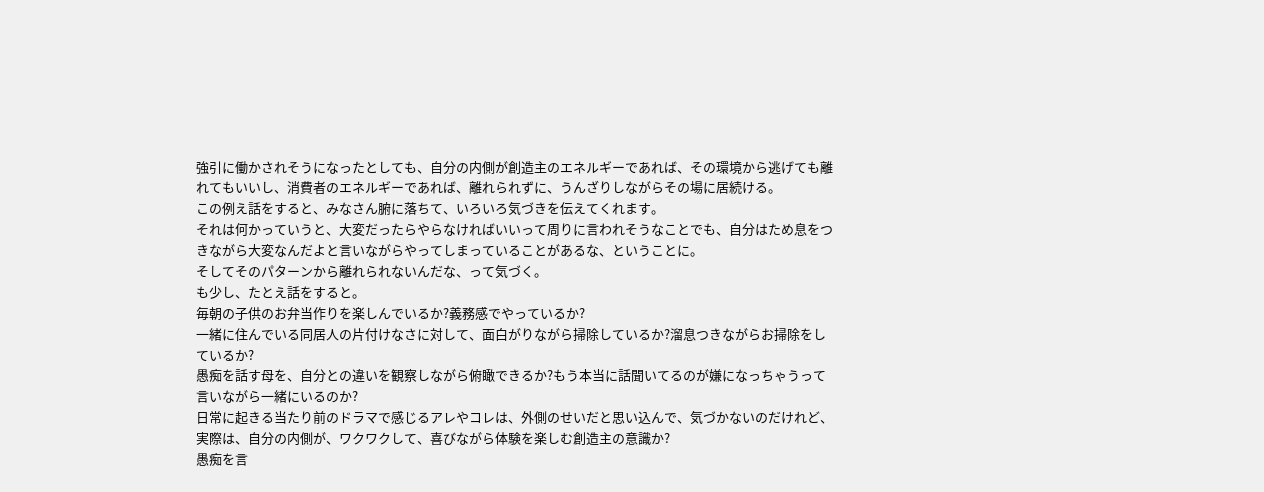強引に働かされそうになったとしても、自分の内側が創造主のエネルギーであれば、その環境から逃げても離れてもいいし、消費者のエネルギーであれば、離れられずに、うんざりしながらその場に居続ける。
この例え話をすると、みなさん腑に落ちて、いろいろ気づきを伝えてくれます。
それは何かっていうと、大変だったらやらなければいいって周りに言われそうなことでも、自分はため息をつきながら大変なんだよと言いながらやってしまっていることがあるな、ということに。
そしてそのパターンから離れられないんだな、って気づく。
も少し、たとえ話をすると。
毎朝の子供のお弁当作りを楽しんでいるか?義務感でやっているか?
一緒に住んでいる同居人の片付けなさに対して、面白がりながら掃除しているか?溜息つきながらお掃除をしているか?
愚痴を話す母を、自分との違いを観察しながら俯瞰できるか?もう本当に話聞いてるのが嫌になっちゃうって言いながら一緒にいるのか?
日常に起きる当たり前のドラマで感じるアレやコレは、外側のせいだと思い込んで、気づかないのだけれど、実際は、自分の内側が、ワクワクして、喜びながら体験を楽しむ創造主の意識か?
愚痴を言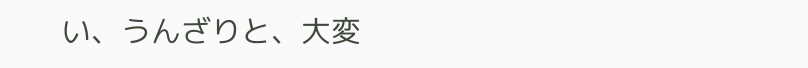い、うんざりと、大変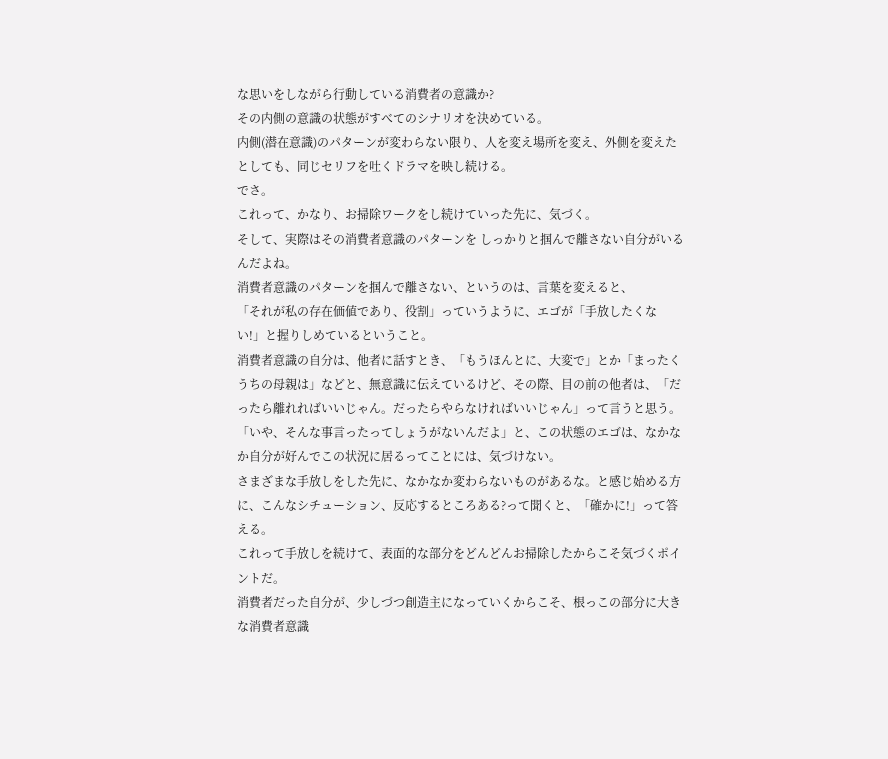な思いをしながら行動している消費者の意識か?
その内側の意識の状態がすべてのシナリオを決めている。
内側(潜在意識)のパターンが変わらない限り、人を変え場所を変え、外側を変えたとしても、同じセリフを吐くドラマを映し続ける。
でさ。
これって、かなり、お掃除ワークをし続けていった先に、気づく。
そして、実際はその消費者意識のパターンを しっかりと掴んで離さない自分がいるんだよね。
消費者意識のパターンを掴んで離さない、というのは、言葉を変えると、
「それが私の存在価値であり、役割」っていうように、エゴが「手放したくない!」と握りしめているということ。
消費者意識の自分は、他者に話すとき、「もうほんとに、大変で」とか「まったくうちの母親は」などと、無意識に伝えているけど、その際、目の前の他者は、「だったら離れればいいじゃん。だったらやらなければいいじゃん」って言うと思う。
「いや、そんな事言ったってしょうがないんだよ」と、この状態のエゴは、なかなか自分が好んでこの状況に居るってことには、気づけない。
さまざまな手放しをした先に、なかなか変わらないものがあるな。と感じ始める方に、こんなシチューション、反応するところある?って聞くと、「確かに!」って答える。
これって手放しを続けて、表面的な部分をどんどんお掃除したからこそ気づくポイントだ。
消費者だった自分が、少しづつ創造主になっていくからこそ、根っこの部分に大きな消費者意識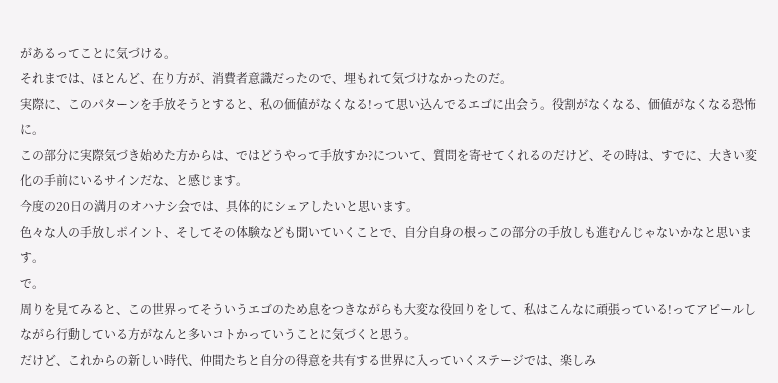があるってことに気づける。
それまでは、ほとんど、在り方が、消費者意識だったので、埋もれて気づけなかったのだ。
実際に、このパターンを手放そうとすると、私の価値がなくなる!って思い込んでるエゴに出会う。役割がなくなる、価値がなくなる恐怖に。
この部分に実際気づき始めた方からは、ではどうやって手放すか?について、質問を寄せてくれるのだけど、その時は、すでに、大きい変化の手前にいるサインだな、と感じます。
今度の20日の満月のオハナシ会では、具体的にシェアしたいと思います。
色々な人の手放しポイント、そしてその体験なども聞いていくことで、自分自身の根っこの部分の手放しも進むんじゃないかなと思います。
で。
周りを見てみると、この世界ってそういうエゴのため息をつきながらも大変な役回りをして、私はこんなに頑張っている!ってアピールしながら行動している方がなんと多いコトかっていうことに気づくと思う。
だけど、これからの新しい時代、仲間たちと自分の得意を共有する世界に入っていくステージでは、楽しみ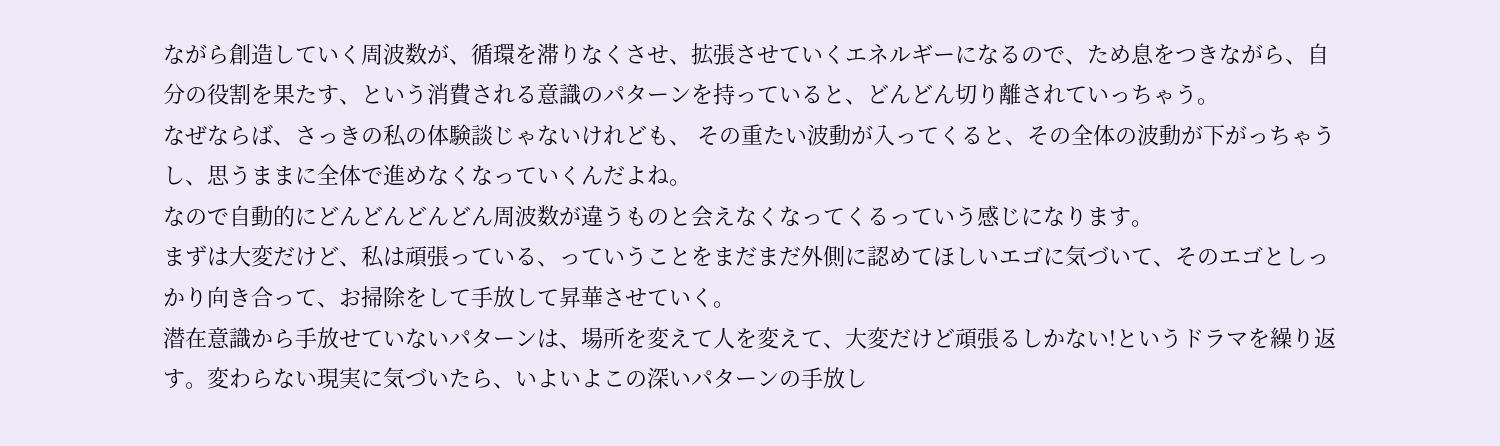ながら創造していく周波数が、循環を滞りなくさせ、拡張させていくエネルギーになるので、ため息をつきながら、自分の役割を果たす、という消費される意識のパターンを持っていると、どんどん切り離されていっちゃう。
なぜならば、さっきの私の体験談じゃないけれども、 その重たい波動が入ってくると、その全体の波動が下がっちゃうし、思うままに全体で進めなくなっていくんだよね。
なので自動的にどんどんどんどん周波数が違うものと会えなくなってくるっていう感じになります。
まずは大変だけど、私は頑張っている、っていうことをまだまだ外側に認めてほしいエゴに気づいて、そのエゴとしっかり向き合って、お掃除をして手放して昇華させていく。
潜在意識から手放せていないパターンは、場所を変えて人を変えて、大変だけど頑張るしかない!というドラマを繰り返す。変わらない現実に気づいたら、いよいよこの深いパターンの手放し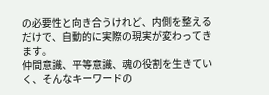の必要性と向き合うけれど、内側を整えるだけで、自動的に実際の現実が変わってきます。
仲間意識、平等意識、魂の役割を生きていく、そんなキーワードの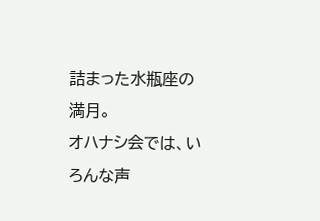詰まった水瓶座の満月。
オハナシ会では、いろんな声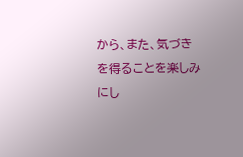から、また、気づきを得ることを楽しみにし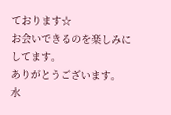ております☆
お会いできるのを楽しみにしてます。
ありがとうございます。
水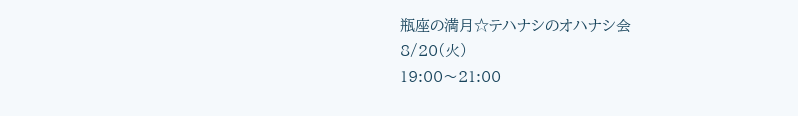瓶座の満月☆テハナシのオハナシ会
8/20(火)
19:00〜21:00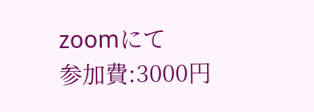zoomにて
参加費:3000円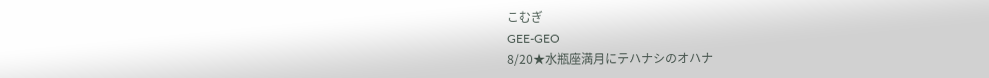こむぎ
GEE-GEO
8/20★水瓶座満月にテハナシのオハナ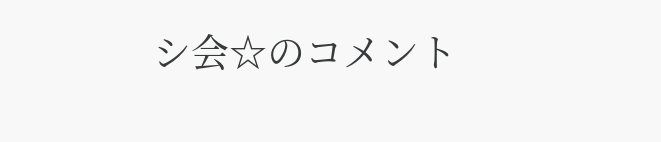シ会☆のコメント